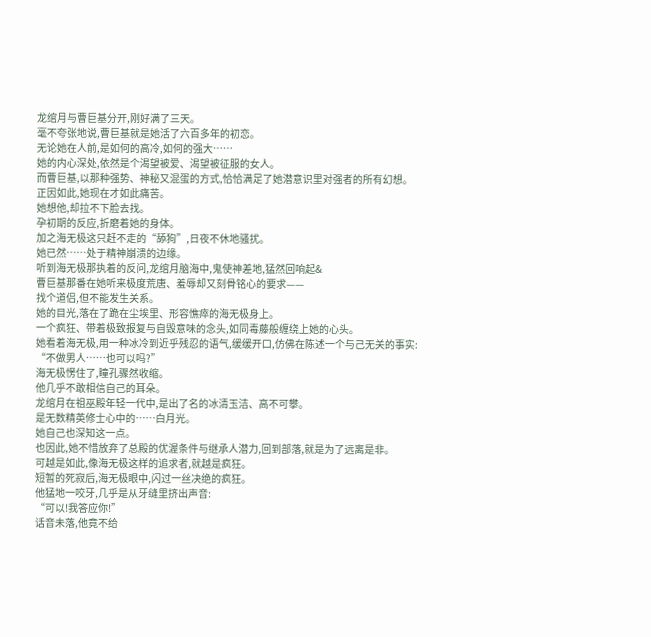龙绾月与曹巨基分开,刚好满了三天。
毫不夸张地说,曹巨基就是她活了六百多年的初恋。
无论她在人前,是如何的高冷,如何的强大……
她的内心深处,依然是个渴望被爱、渴望被征服的女人。
而曹巨基,以那种强势、神秘又混蛋的方式,恰恰满足了她潜意识里对强者的所有幻想。
正因如此,她现在才如此痛苦。
她想他,却拉不下脸去找。
孕初期的反应,折磨着她的身体。
加之海无极这只赶不走的“舔狗”,日夜不休地骚扰。
她已然……处于精神崩溃的边缘。
听到海无极那执着的反问,龙绾月脑海中,鬼使神差地,猛然回响起&
曹巨基那番在她听来极度荒唐、羞辱却又刻骨铭心的要求——
找个道侣,但不能发生关系。
她的目光,落在了跪在尘埃里、形容憔瘁的海无极身上。
一个疯狂、带着极致报复与自毁意味的念头,如同毒藤般缠绕上她的心头。
她看着海无极,用一种冰冷到近乎残忍的语气,缓缓开口,仿佛在陈述一个与己无关的事实:
“不做男人……也可以吗?”
海无极愣住了,瞳孔骤然收缩。
他几乎不敢相信自己的耳朵。
龙绾月在祖巫殿年轻一代中,是出了名的冰清玉洁、高不可攀。
是无数精英修士心中的……白月光。
她自己也深知这一点。
也因此,她不惜放弃了总殿的优渥条件与继承人潜力,回到部落,就是为了远离是非。
可越是如此,像海无极这样的追求者,就越是疯狂。
短暂的死寂后,海无极眼中,闪过一丝决绝的疯狂。
他猛地一咬牙,几乎是从牙缝里挤出声音:
“可以!我答应你!”
话音未落,他竟不给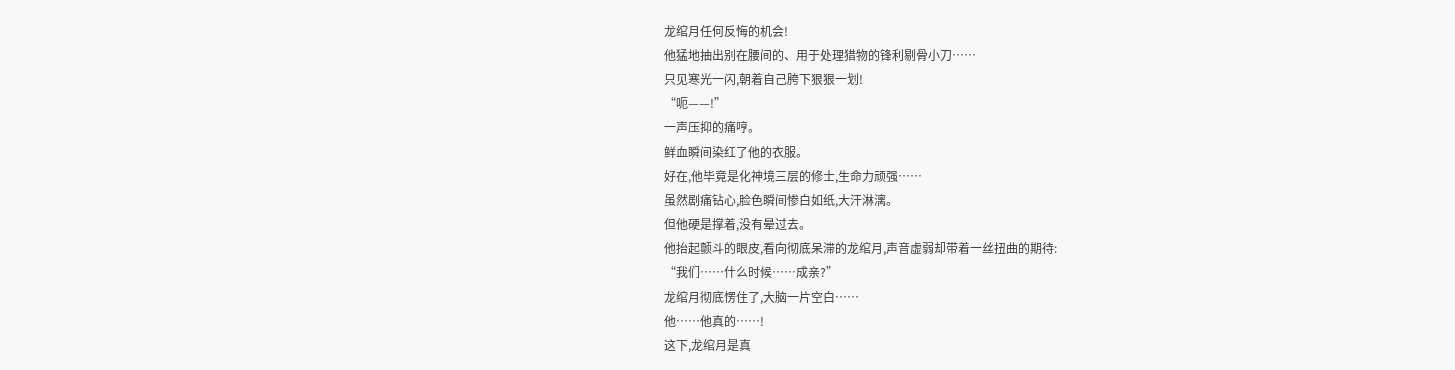龙绾月任何反悔的机会!
他猛地抽出别在腰间的、用于处理猎物的锋利剔骨小刀……
只见寒光一闪,朝着自己胯下狠狠一划!
“呃——!”
一声压抑的痛哼。
鲜血瞬间染红了他的衣服。
好在,他毕竟是化神境三层的修士,生命力顽强……
虽然剧痛钻心,脸色瞬间惨白如纸,大汗淋漓。
但他硬是撑着,没有晕过去。
他抬起颤斗的眼皮,看向彻底呆滞的龙绾月,声音虚弱却带着一丝扭曲的期待:
“我们……什么时候……成亲?”
龙绾月彻底愣住了,大脑一片空白……
他……他真的……!
这下,龙绾月是真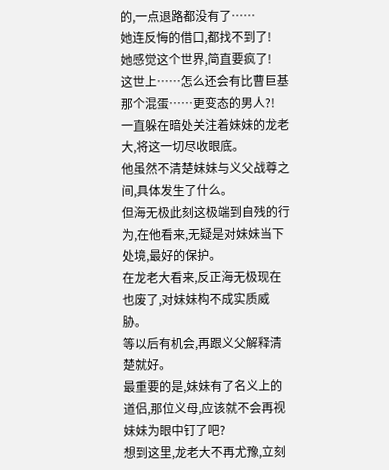的,一点退路都没有了……
她连反悔的借口,都找不到了!
她感觉这个世界,简直要疯了!
这世上……怎么还会有比曹巨基那个混蛋……更变态的男人?!
一直躲在暗处关注着妹妹的龙老大,将这一切尽收眼底。
他虽然不清楚妹妹与义父战尊之间,具体发生了什么。
但海无极此刻这极端到自残的行为,在他看来,无疑是对妹妹当下处境,最好的保护。
在龙老大看来,反正海无极现在也废了,对妹妹构不成实质威胁。
等以后有机会,再跟义父解释清楚就好。
最重要的是,妹妹有了名义上的道侣,那位义母,应该就不会再视妹妹为眼中钉了吧?
想到这里,龙老大不再尤豫,立刻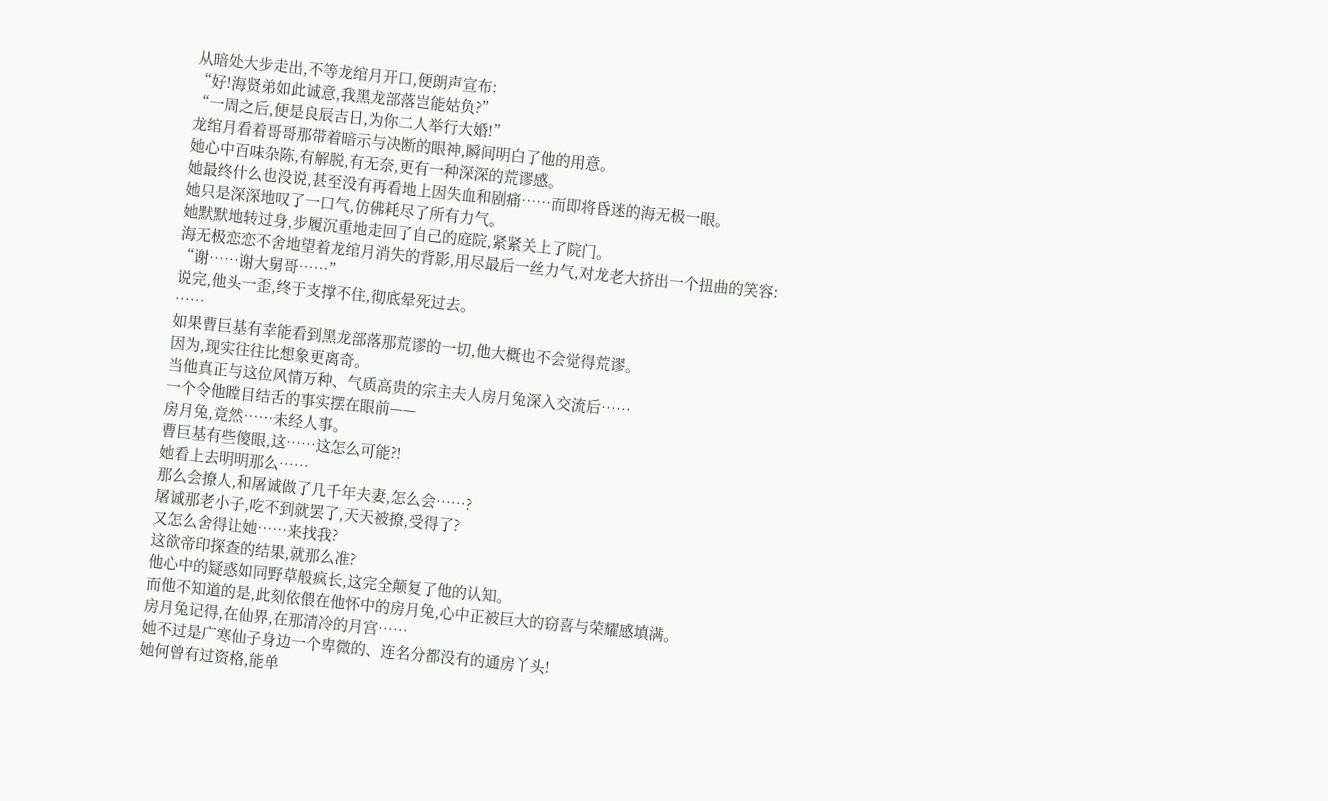从暗处大步走出,不等龙绾月开口,便朗声宣布:
“好!海贤弟如此诚意,我黑龙部落岂能姑负?”
“一周之后,便是良辰吉日,为你二人举行大婚!”
龙绾月看着哥哥那带着暗示与决断的眼神,瞬间明白了他的用意。
她心中百味杂陈,有解脱,有无奈,更有一种深深的荒谬感。
她最终什么也没说,甚至没有再看地上因失血和剧痛……而即将昏迷的海无极一眼。
她只是深深地叹了一口气,仿佛耗尽了所有力气。
她默默地转过身,步履沉重地走回了自己的庭院,紧紧关上了院门。
海无极恋恋不舍地望着龙绾月消失的背影,用尽最后一丝力气,对龙老大挤出一个扭曲的笑容:
“谢……谢大舅哥……”
说完,他头一歪,终于支撑不住,彻底晕死过去。
……
如果曹巨基有幸能看到黑龙部落那荒谬的一切,他大概也不会觉得荒谬。
因为,现实往往比想象更离奇。
当他真正与这位风情万种、气质高贵的宗主夫人房月兔深入交流后……
一个令他瞠目结舌的事实摆在眼前——
房月兔,竟然……未经人事。
曹巨基有些傻眼,这……这怎么可能?!
她看上去明明那么……
那么会撩人,和屠诚做了几千年夫妻,怎么会……?
屠诚那老小子,吃不到就罢了,天天被撩,受得了?
又怎么舍得让她……来找我?
这欲帝印探查的结果,就那么准?
他心中的疑惑如同野草般疯长,这完全颠复了他的认知。
而他不知道的是,此刻依偎在他怀中的房月兔,心中正被巨大的窃喜与荣耀感填满。
房月兔记得,在仙界,在那清冷的月宫……
她不过是广寒仙子身边一个卑微的、连名分都没有的通房丫头!
她何曾有过资格,能单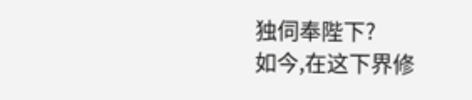独伺奉陛下?
如今,在这下界修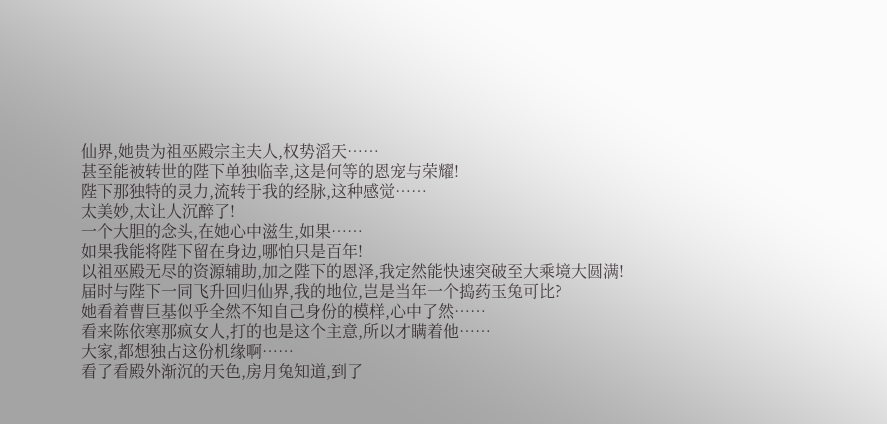仙界,她贵为祖巫殿宗主夫人,权势滔天……
甚至能被转世的陛下单独临幸,这是何等的恩宠与荣耀!
陛下那独特的灵力,流转于我的经脉,这种感觉……
太美妙,太让人沉醉了!
一个大胆的念头,在她心中滋生,如果……
如果我能将陛下留在身边,哪怕只是百年!
以祖巫殿无尽的资源辅助,加之陛下的恩泽,我定然能快速突破至大乘境大圆满!
届时与陛下一同飞升回归仙界,我的地位,岂是当年一个捣药玉兔可比?
她看着曹巨基似乎全然不知自己身份的模样,心中了然……
看来陈依寒那疯女人,打的也是这个主意,所以才瞒着他……
大家,都想独占这份机缘啊……
看了看殿外渐沉的天色,房月兔知道,到了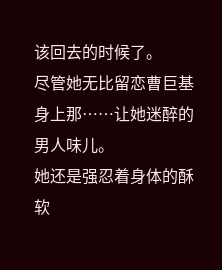该回去的时候了。
尽管她无比留恋曹巨基身上那……让她迷醉的男人味儿。
她还是强忍着身体的酥软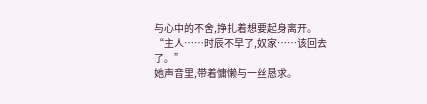与心中的不舍,挣扎着想要起身离开。
“主人……时辰不早了,奴家……该回去了。”
她声音里,带着慵懒与一丝恳求。